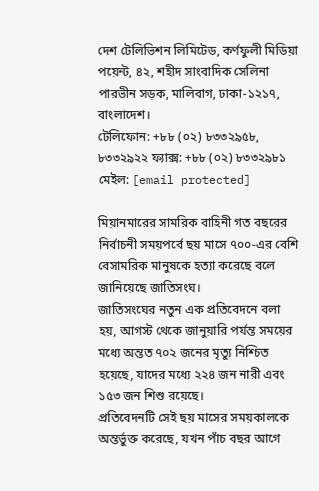দেশ টেলিভিশন লিমিটেড, কর্ণফুলী মিডিয়া পয়েন্ট, ৪২, শহীদ সাংবাদিক সেলিনা পারভীন সড়ক, মালিবাগ, ঢাকা-১২১৭, বাংলাদেশ।
টেলিফোন: +৮৮ (০২) ৮৩৩২৯৫৮, ৮৩৩২৯২২ ফ্যাক্স: +৮৮ (০২) ৮৩৩২৯৮১ মেইল: [email protected]

মিয়ানমারের সামরিক বাহিনী গত বছরের নির্বাচনী সময়পর্বে ছয় মাসে ৭০০-এর বেশি বেসামরিক মানুষকে হত্যা করেছে বলে জানিয়েছে জাতিসংঘ।
জাতিসংঘের নতুন এক প্রতিবেদনে বলা হয়, আগস্ট থেকে জানুয়ারি পর্যন্ত সময়ের মধ্যে অন্তত ৭০২ জনের মৃত্যু নিশ্চিত হয়েছে, যাদের মধ্যে ২২৪ জন নারী এবং ১৫৩ জন শিশু রয়েছে।
প্রতিবেদনটি সেই ছয় মাসের সময়কালকে অন্তর্ভুক্ত করেছে, যখন পাঁচ বছর আগে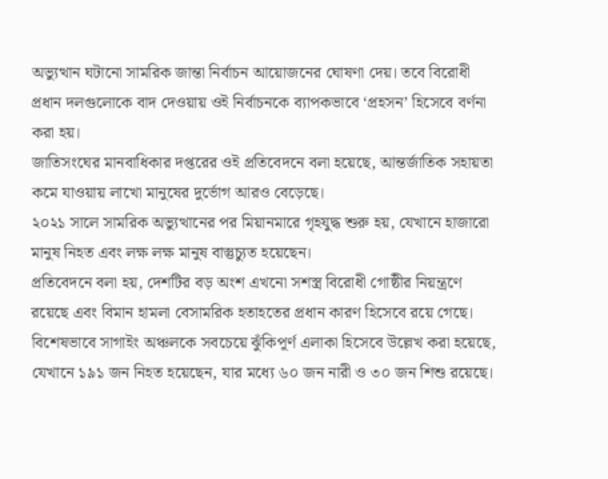অভ্যুত্থান ঘটানো সামরিক জান্তা নির্বাচন আয়োজনের ঘোষণা দেয়। তবে বিরোধী প্রধান দলগুলোকে বাদ দেওয়ায় ওই নির্বাচনকে ব্যাপকভাবে ‘প্রহসন’ হিসেবে বর্ণনা করা হয়।
জাতিসংঘের মানবাধিকার দপ্তরের ওই প্রতিবেদনে বলা হয়েছে, আন্তর্জাতিক সহায়তা কমে যাওয়ায় লাখো মানুষের দুর্ভোগ আরও বেড়েছে।
২০২১ সালে সামরিক অভ্যুত্থানের পর মিয়ানমারে গৃহযুদ্ধ শুরু হয়, যেখানে হাজারো মানুষ নিহত এবং লক্ষ লক্ষ মানুষ বাস্তুচ্যুত হয়েছেন।
প্রতিবেদনে বলা হয়, দেশটির বড় অংশ এখনো সশস্ত্র বিরোধী গোষ্ঠীর নিয়ন্ত্রণে রয়েছে এবং বিমান হামলা বেসামরিক হতাহতের প্রধান কারণ হিসেবে রয়ে গেছে।
বিশেষভাবে সাগাইং অঞ্চলকে সবচেয়ে ঝুঁকিপূর্ণ এলাকা হিসেবে উল্লেখ করা হয়েছে, যেখানে ১৯১ জন নিহত হয়েছেন, যার মধ্যে ৬০ জন নারী ও ৩০ জন শিশু রয়েছে।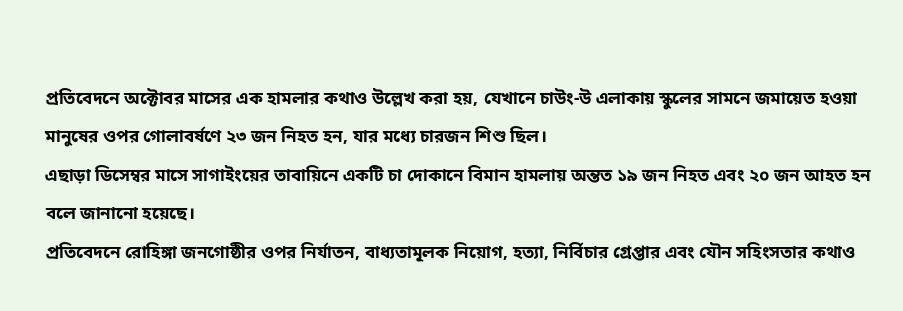প্রতিবেদনে অক্টোবর মাসের এক হামলার কথাও উল্লেখ করা হয়, যেখানে চাউং-উ এলাকায় স্কুলের সামনে জমায়েত হওয়া মানুষের ওপর গোলাবর্ষণে ২৩ জন নিহত হন, যার মধ্যে চারজন শিশু ছিল।
এছাড়া ডিসেম্বর মাসে সাগাইংয়ের তাবায়িনে একটি চা দোকানে বিমান হামলায় অন্তত ১৯ জন নিহত এবং ২০ জন আহত হন বলে জানানো হয়েছে।
প্রতিবেদনে রোহিঙ্গা জনগোষ্ঠীর ওপর নির্যাতন, বাধ্যতামূলক নিয়োগ, হত্যা, নির্বিচার গ্রেপ্তার এবং যৌন সহিংসতার কথাও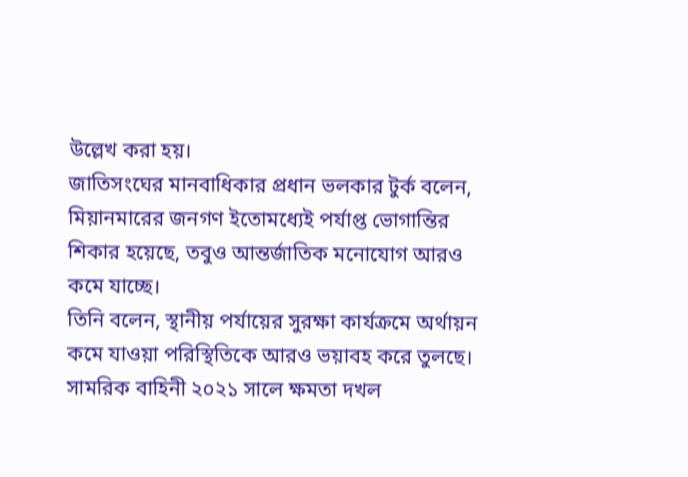উল্লেখ করা হয়।
জাতিসংঘের মানবাধিকার প্রধান ভলকার টুর্ক বলেন, মিয়ানমারের জনগণ ইতোমধ্যেই পর্যাপ্ত ভোগান্তির শিকার হয়েছে, তবুও আন্তর্জাতিক মনোযোগ আরও কমে যাচ্ছে।
তিনি বলেন, স্থানীয় পর্যায়ের সুরক্ষা কার্যক্রমে অর্থায়ন কমে যাওয়া পরিস্থিতিকে আরও ভয়াবহ করে তুলছে।
সামরিক বাহিনী ২০২১ সালে ক্ষমতা দখল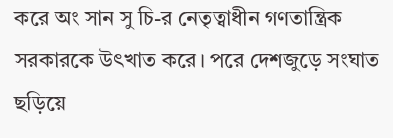করে অং সান সু চি-র নেতৃত্বাধীন গণতান্ত্রিক সরকারকে উৎখাত করে। পরে দেশজুড়ে সংঘাত ছড়িয়ে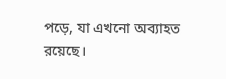পড়ে, যা এখনো অব্যাহত রয়েছে।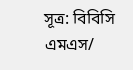সূত্র: বিবিসি
এমএস/